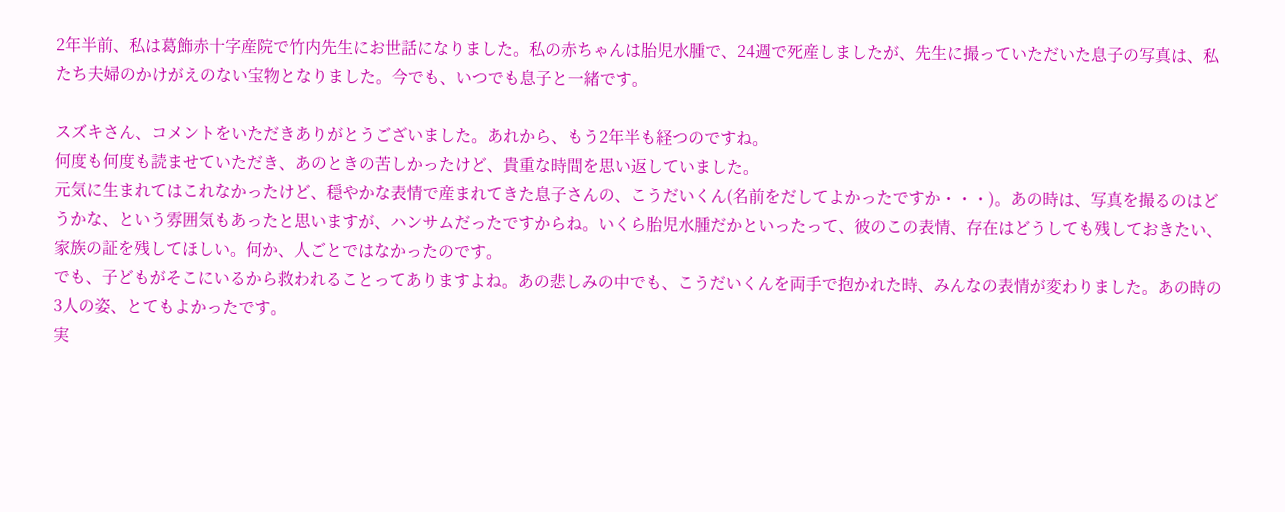2年半前、私は葛飾赤十字産院で竹内先生にお世話になりました。私の赤ちゃんは胎児水腫で、24週で死産しましたが、先生に撮っていただいた息子の写真は、私たち夫婦のかけがえのない宝物となりました。今でも、いつでも息子と一緒です。

スズキさん、コメントをいただきありがとうございました。あれから、もう2年半も経つのですね。
何度も何度も読ませていただき、あのときの苦しかったけど、貴重な時間を思い返していました。
元気に生まれてはこれなかったけど、穏やかな表情で産まれてきた息子さんの、こうだいくん(名前をだしてよかったですか・・・)。あの時は、写真を撮るのはどうかな、という雰囲気もあったと思いますが、ハンサムだったですからね。いくら胎児水腫だかといったって、彼のこの表情、存在はどうしても残しておきたい、家族の証を残してほしい。何か、人ごとではなかったのです。
でも、子どもがそこにいるから救われることってありますよね。あの悲しみの中でも、こうだいくんを両手で抱かれた時、みんなの表情が変わりました。あの時の3人の姿、とてもよかったです。
実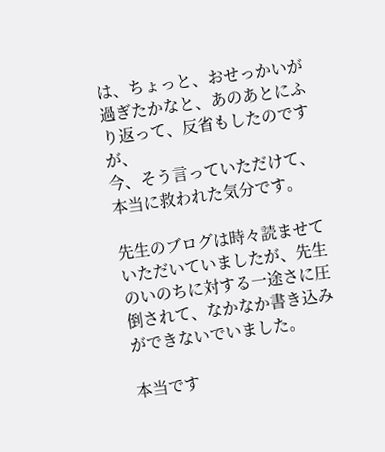は、ちょっと、おせっかいが過ぎたかなと、あのあとにふり返って、反省もしたのですが、
今、そう言っていただけて、本当に救われた気分です。

先生のブログは時々読ませていただいていましたが、先生のいのちに対する一途さに圧倒されて、なかなか書き込みができないでいました。

本当です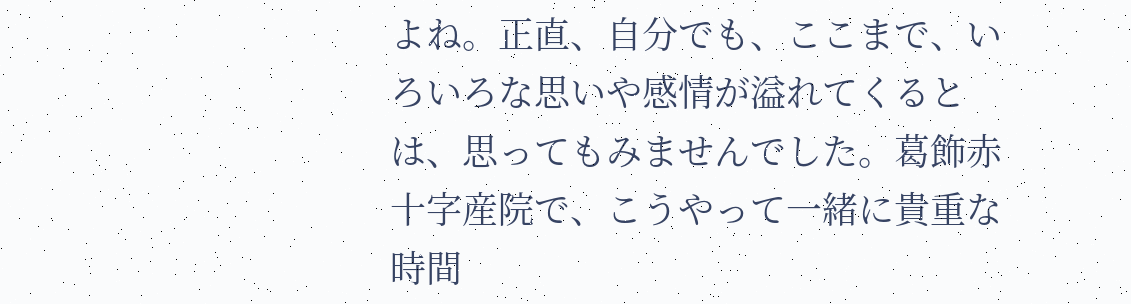よね。正直、自分でも、ここまで、いろいろな思いや感情が溢れてくるとは、思ってもみませんでした。葛飾赤十字産院で、こうやって一緒に貴重な時間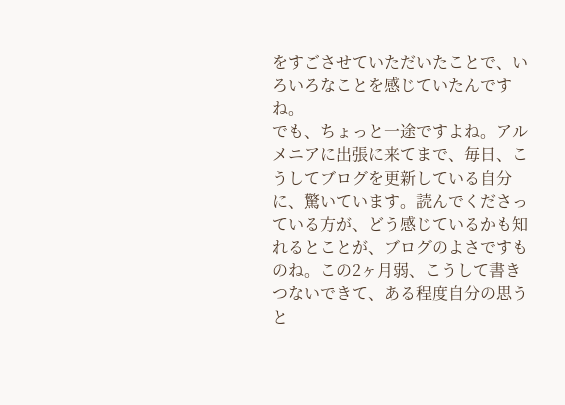をすごさせていただいたことで、いろいろなことを感じていたんですね。
でも、ちょっと一途ですよね。アルメニアに出張に来てまで、毎日、こうしてブログを更新している自分に、驚いています。読んでくださっている方が、どう感じているかも知れるとことが、ブログのよさですものね。この2ヶ月弱、こうして書きつないできて、ある程度自分の思うと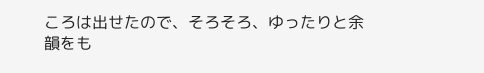ころは出せたので、そろそろ、ゆったりと余韻をも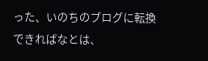った、いのちのブログに転換できればなとは、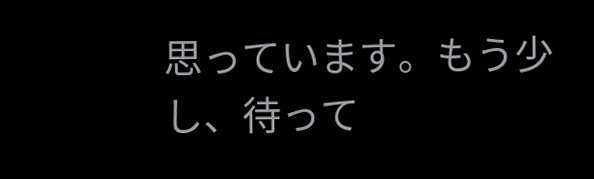思っています。もう少し、待って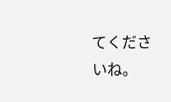てくださいね。